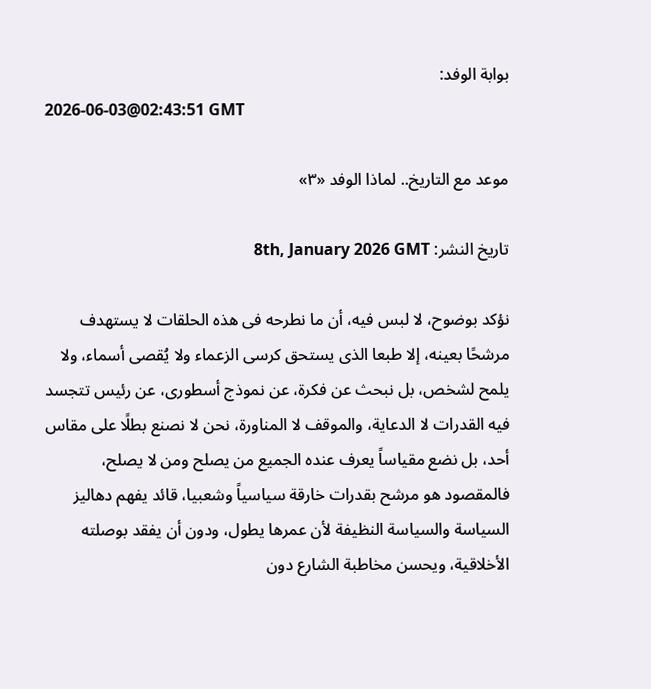بوابة الوفد:
2026-06-03@02:43:51 GMT

موعد مع التاريخ.. لماذا الوفد «٣»

تاريخ النشر: 8th, January 2026 GMT

نؤكد بوضوح، لا لبس فيه، أن ما نطرحه فى هذه الحلقات لا يستهدف مرشحًا بعينه، إلا طبعا الذى يستحق كرسى الزعماء ولا يُقصى أسماء، ولا يلمح لشخص، بل نبحث عن فكرة، عن نموذج أسطورى، عن رئيس تتجسد فيه القدرات لا الدعاية، والموقف لا المناورة، نحن لا نصنع بطلًا على مقاس أحد، بل نضع مقياساً يعرف عنده الجميع من يصلح ومن لا يصلح، فالمقصود هو مرشح بقدرات خارقة سياسياً وشعبيا، قائد يفهم دهاليز السياسة والسياسة النظيفة لأن عمرها يطول، ودون أن يفقد بوصلته الأخلاقية، ويحسن مخاطبة الشارع دون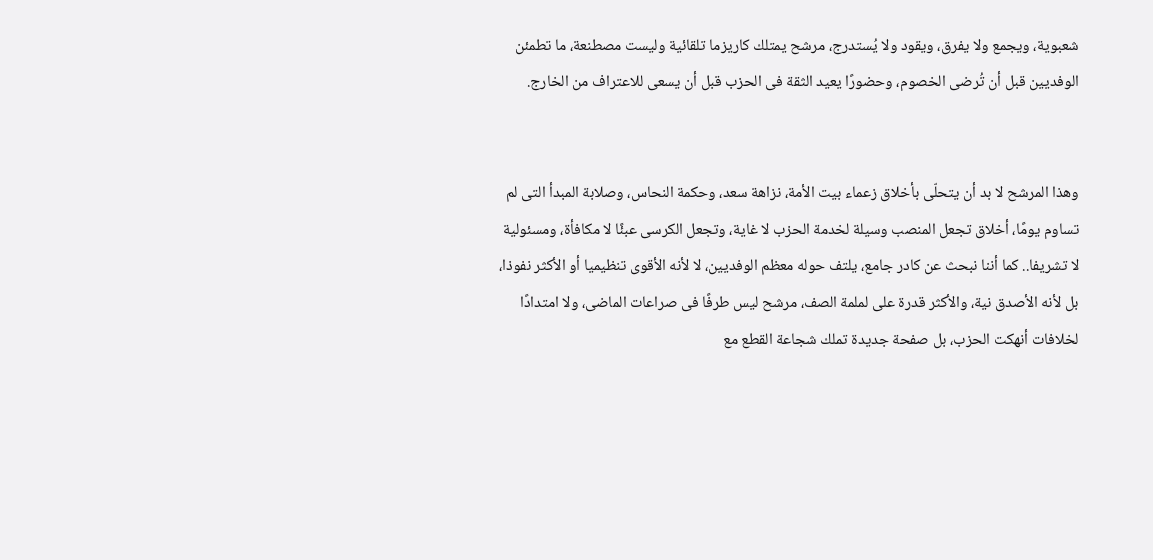شعبوية، ويجمع ولا يفرق، ويقود ولا يُستدرج، مرشح يمتلك كاريزما تلقائية وليست مصطنعة، ما تطمئن الوفديين قبل أن تُرضى الخصوم، وحضورًا يعيد الثقة فى الحزب قبل أن يسعى للاعتراف من الخارج.


وهذا المرشح لا بد أن يتحلّى بأخلاق زعماء بيت الأمة، نزاهة سعد، وحكمة النحاس، وصلابة المبدأ التى لم تساوم يومًا، أخلاق تجعل المنصب وسيلة لخدمة الحزب لا غاية، وتجعل الكرسى عبئًا لا مكافأة، ومسئولية لا تشريفا.. كما أننا نبحث عن كادر جامع، يلتف حوله معظم الوفديين، لا لأنه الأقوى تنظيميا أو الأكثر نفوذا، بل لأنه الأصدق نية، والأكثر قدرة على لملمة الصف، مرشح ليس طرفًا فى صراعات الماضى، ولا امتدادًا لخلافات أنهكت الحزب، بل صفحة جديدة تملك شجاعة القطع مع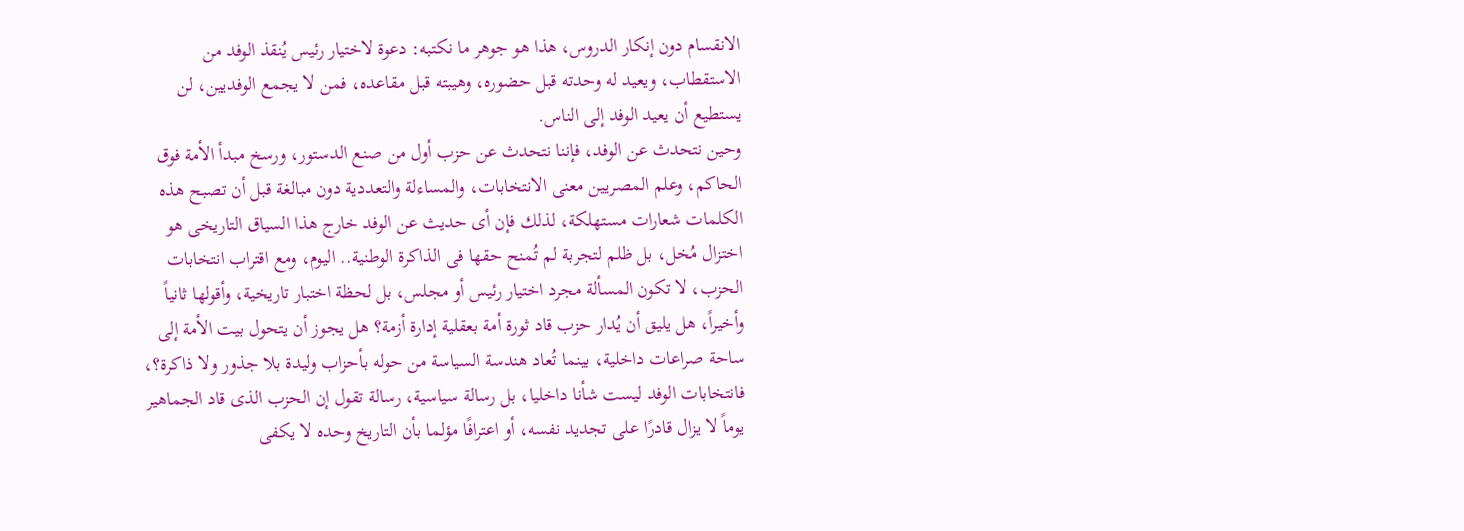الانقسام دون إنكار الدروس، هذا هو جوهر ما نكتبه: دعوة لاختيار رئيس يُنقذ الوفد من الاستقطاب، ويعيد له وحدته قبل حضوره، وهيبته قبل مقاعده، فمن لا يجمع الوفديين، لن يستطيع أن يعيد الوفد إلى الناس.
وحين نتحدث عن الوفد، فإننا نتحدث عن حزب أول من صنع الدستور، ورسخ مبدأ الأمة فوق الحاكم، وعلم المصريين معنى الانتخابات، والمساءلة والتعددية دون مبالغة قبل أن تصبح هذه الكلمات شعارات مستهلكة، لذلك فإن أى حديث عن الوفد خارج هذا السياق التاريخى هو اختزال مُخل، بل ظلم لتجربة لم تُمنح حقها فى الذاكرة الوطنية.. اليوم، ومع اقتراب انتخابات الحزب، لا تكون المسألة مجرد اختيار رئيس أو مجلس، بل لحظة اختبار تاريخية، وأقولها ثانياً وأخيراً، هل يليق أن يُدار حزب قاد ثورة أمة بعقلية إدارة أزمة؟ هل يجوز أن يتحول بيت الأمة إلى ساحة صراعات داخلية، بينما تُعاد هندسة السياسة من حوله بأحزاب وليدة بلا جذور ولا ذاكرة؟، فانتخابات الوفد ليست شأنا داخليا، بل رسالة سياسية، رسالة تقول إن الحزب الذى قاد الجماهير يوماً لا يزال قادرًا على تجديد نفسه، أو اعترافًا مؤلما بأن التاريخ وحده لا يكفى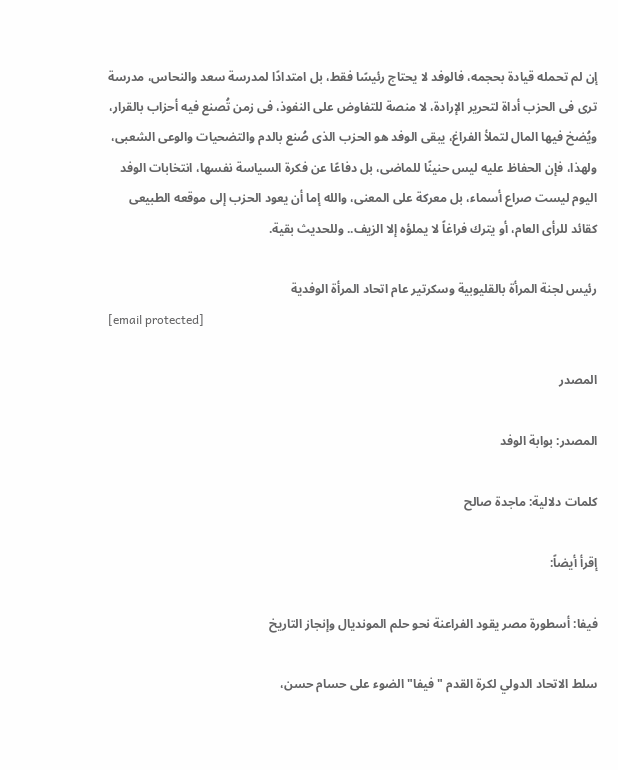إن لم تحمله قيادة بحجمه، فالوفد لا يحتاج رئيسًا فقط، بل امتدادًا لمدرسة سعد والنحاس، مدرسة ترى فى الحزب أداة لتحرير الإرادة، لا منصة للتفاوض على النفوذ، فى زمن تُصنع فيه أحزاب بالقرار، ويُضخ فيها المال لتملأ الفراغ، يبقى الوفد هو الحزب الذى صُنع بالدم والتضحيات والوعى الشعبى، ولهذا، فإن الحفاظ عليه ليس حنينًا للماضى، بل دفاعًا عن فكرة السياسة نفسها، انتخابات الوفد اليوم ليست صراع أسماء، بل معركة على المعنى، والله إما أن يعود الحزب إلى موقعه الطبيعى كقائد للرأى العام، أو يترك فراغاً لا يملؤه إلا الزيف.. وللحديث بقية.

رئيس لجنة المرأة بالقليوبية وسكرتير عام اتحاد المرأة الوفدية
[email protected]

المصدر

المصدر: بوابة الوفد

كلمات دلالية: ماجدة صالح

إقرأ أيضاً:

فيفا: أسطورة مصر يقود الفراعنة نحو حلم المونديال وإنجاز التاريخ

سلط الاتحاد الدولي لكرة القدم "فيفا" الضوء على حسام حسن،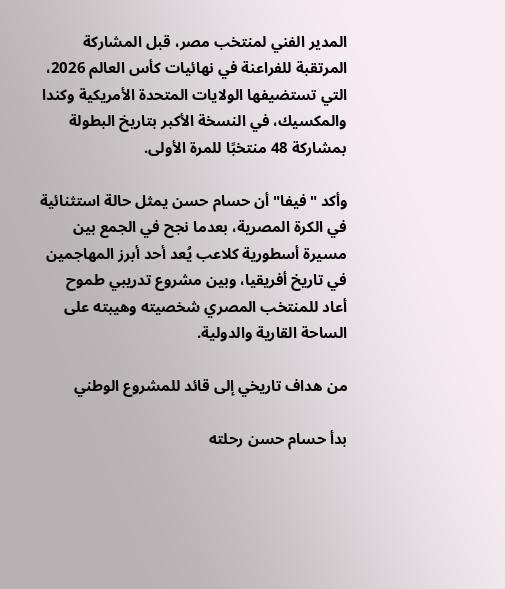المدير الفني لمنتخب مصر، قبل المشاركة المرتقبة للفراعنة في نهائيات كأس العالم 2026، التي تستضيفها الولايات المتحدة الأمريكية وكندا والمكسيك، في النسخة الأكبر بتاريخ البطولة بمشاركة 48 منتخبًا للمرة الأولى.

وأكد "فيفا" أن حسام حسن يمثل حالة استثنائية في الكرة المصرية، بعدما نجح في الجمع بين مسيرة أسطورية كلاعب يُعد أحد أبرز المهاجمين في تاريخ أفريقيا، وبين مشروع تدريبي طموح أعاد للمنتخب المصري شخصيته وهيبته على الساحة القارية والدولية.

من هداف تاريخي إلى قائد للمشروع الوطني

بدأ حسام حسن رحلته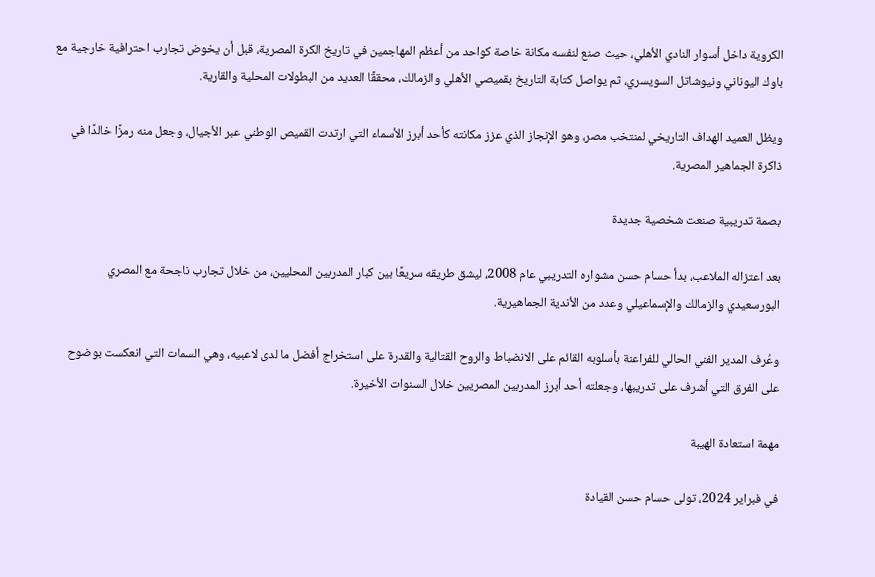الكروية داخل أسوار النادي الأهلي، حيث صنع لنفسه مكانة خاصة كواحد من أعظم المهاجمين في تاريخ الكرة المصرية، قبل أن يخوض تجارب احترافية خارجية مع باوك اليوناني ونيوشاتل السويسري، ثم يواصل كتابة التاريخ بقميصي الأهلي والزمالك، محققًا العديد من البطولات المحلية والقارية.

ويظل العميد الهداف التاريخي لمنتخب مصر، وهو الإنجاز الذي عزز مكانته كأحد أبرز الأسماء التي ارتدت القميص الوطني عبر الأجيال، وجعل منه رمزًا خالدًا في ذاكرة الجماهير المصرية.

بصمة تدريبية صنعت شخصية جديدة

بعد اعتزاله الملاعب، بدأ حسام حسن مشواره التدريبي عام 2008، ليشق طريقه سريعًا بين كبار المدربين المحليين، من خلال تجارب ناجحة مع المصري البورسعيدي والزمالك والإسماعيلي وعدد من الأندية الجماهيرية.

وعُرف المدير الفني الحالي للفراعنة بأسلوبه القائم على الانضباط والروح القتالية والقدرة على استخراج أفضل ما لدى لاعبيه، وهي السمات التي انعكست بوضوح على الفرق التي أشرف على تدريبها، وجعلته أحد أبرز المدربين المصريين خلال السنوات الأخيرة.

مهمة استعادة الهيبة

في فبراير 2024، تولى حسام حسن القيادة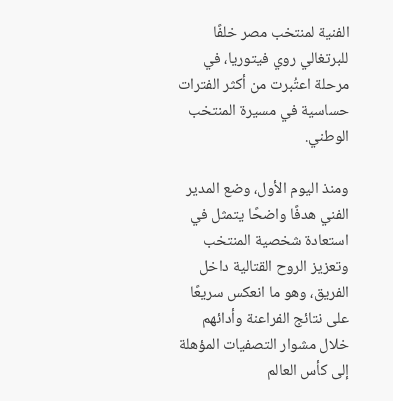الفنية لمنتخب مصر خلفًا للبرتغالي روي فيتوريا، في مرحلة اعتُبرت من أكثر الفترات حساسية في مسيرة المنتخب الوطني.

ومنذ اليوم الأول، وضع المدير الفني هدفًا واضحًا يتمثل في استعادة شخصية المنتخب وتعزيز الروح القتالية داخل الفريق، وهو ما انعكس سريعًا على نتائج الفراعنة وأدائهم خلال مشوار التصفيات المؤهلة إلى كأس العالم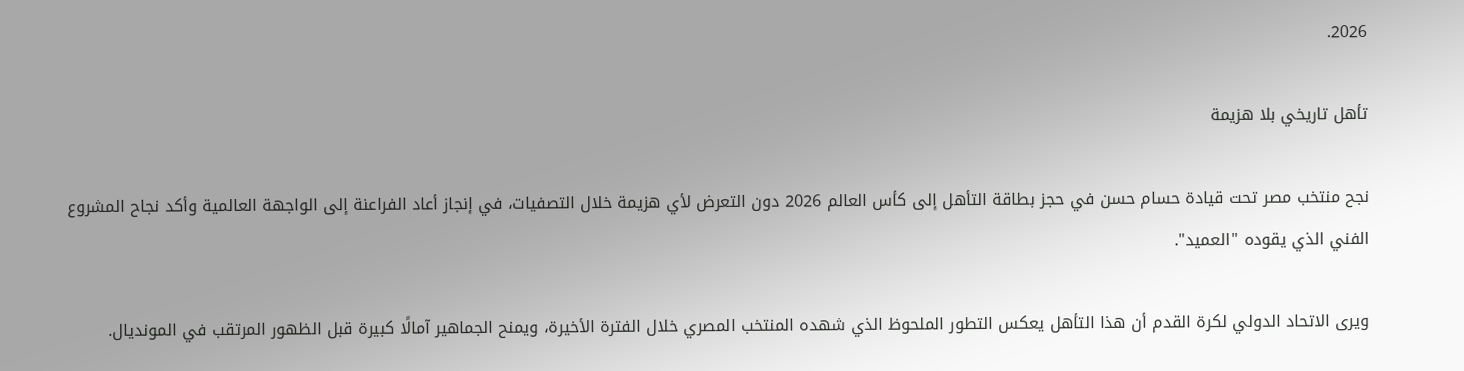2026.

تأهل تاريخي بلا هزيمة

نجح منتخب مصر تحت قيادة حسام حسن في حجز بطاقة التأهل إلى كأس العالم 2026 دون التعرض لأي هزيمة خلال التصفيات، في إنجاز أعاد الفراعنة إلى الواجهة العالمية وأكد نجاح المشروع الفني الذي يقوده "العميد".

ويرى الاتحاد الدولي لكرة القدم أن هذا التأهل يعكس التطور الملحوظ الذي شهده المنتخب المصري خلال الفترة الأخيرة، ويمنح الجماهير آمالًا كبيرة قبل الظهور المرتقب في المونديال.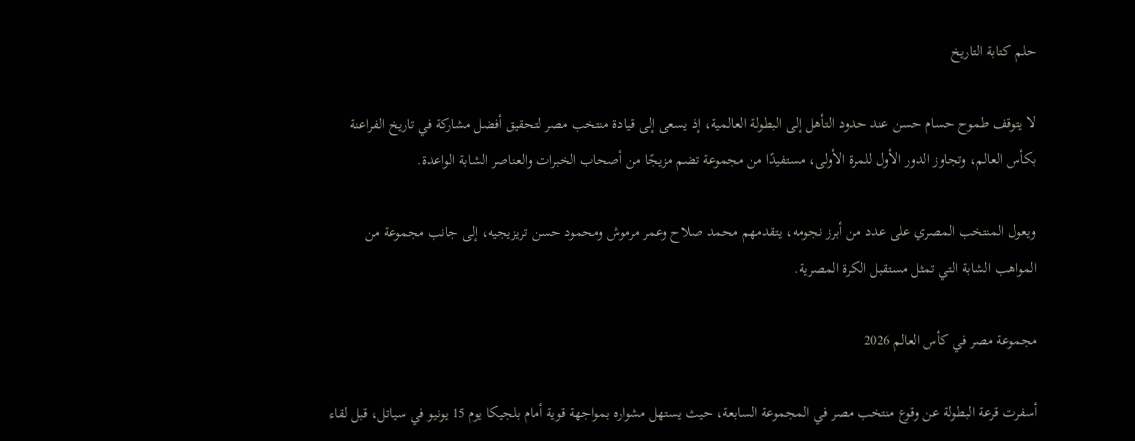حلم كتابة التاريخ

لا يتوقف طموح حسام حسن عند حدود التأهل إلى البطولة العالمية، إذ يسعى إلى قيادة منتخب مصر لتحقيق أفضل مشاركة في تاريخ الفراعنة بكأس العالم، وتجاوز الدور الأول للمرة الأولى، مستفيدًا من مجموعة تضم مزيجًا من أصحاب الخبرات والعناصر الشابة الواعدة.

ويعول المنتخب المصري على عدد من أبرز نجومه، يتقدمهم محمد صلاح وعمر مرموش ومحمود حسن تريزيجيه، إلى جانب مجموعة من المواهب الشابة التي تمثل مستقبل الكرة المصرية.

مجموعة مصر في كأس العالم 2026

أسفرت قرعة البطولة عن وقوع منتخب مصر في المجموعة السابعة، حيث يستهل مشواره بمواجهة قوية أمام بلجيكا يوم 15 يونيو في سياتل، قبل لقاء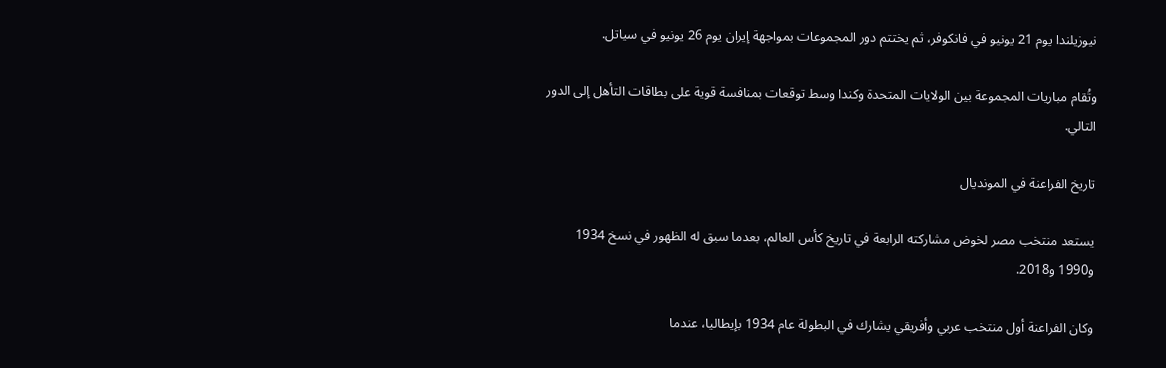نيوزيلندا يوم 21 يونيو في فانكوفر، ثم يختتم دور المجموعات بمواجهة إيران يوم 26 يونيو في سياتل.

وتُقام مباريات المجموعة بين الولايات المتحدة وكندا وسط توقعات بمنافسة قوية على بطاقات التأهل إلى الدور التالي.

تاريخ الفراعنة في المونديال

يستعد منتخب مصر لخوض مشاركته الرابعة في تاريخ كأس العالم، بعدما سبق له الظهور في نسخ 1934 و1990 و2018.

وكان الفراعنة أول منتخب عربي وأفريقي يشارك في البطولة عام 1934 بإيطاليا، عندما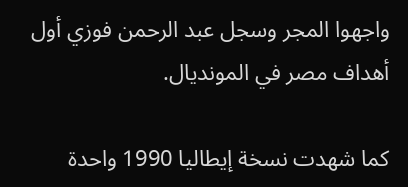واجهوا المجر وسجل عبد الرحمن فوزي أول أهداف مصر في المونديال.

كما شهدت نسخة إيطاليا 1990 واحدة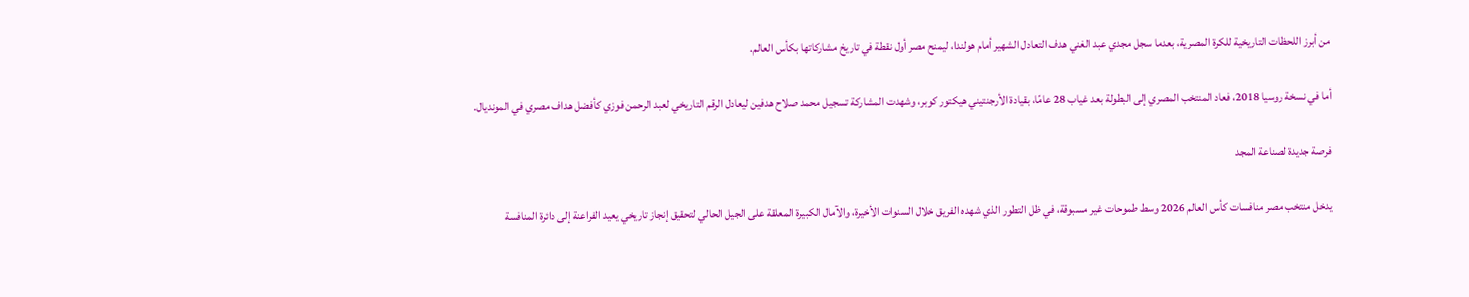من أبرز اللحظات التاريخية للكرة المصرية، بعدما سجل مجدي عبد الغني هدف التعادل الشهير أمام هولندا، ليمنح مصر أول نقطة في تاريخ مشاركاتها بكأس العالم.

أما في نسخة روسيا 2018، فعاد المنتخب المصري إلى البطولة بعد غياب 28 عامًا، بقيادة الأرجنتيني هيكتور كوبر، وشهدت المشاركة تسجيل محمد صلاح هدفين ليعادل الرقم التاريخي لعبد الرحمن فوزي كأفضل هداف مصري في المونديال.

فرصة جديدة لصناعة المجد

يدخل منتخب مصر منافسات كأس العالم 2026 وسط طموحات غير مسبوقة، في ظل التطور الذي شهده الفريق خلال السنوات الأخيرة، والآمال الكبيرة المعلقة على الجيل الحالي لتحقيق إنجاز تاريخي يعيد الفراعنة إلى دائرة المنافسة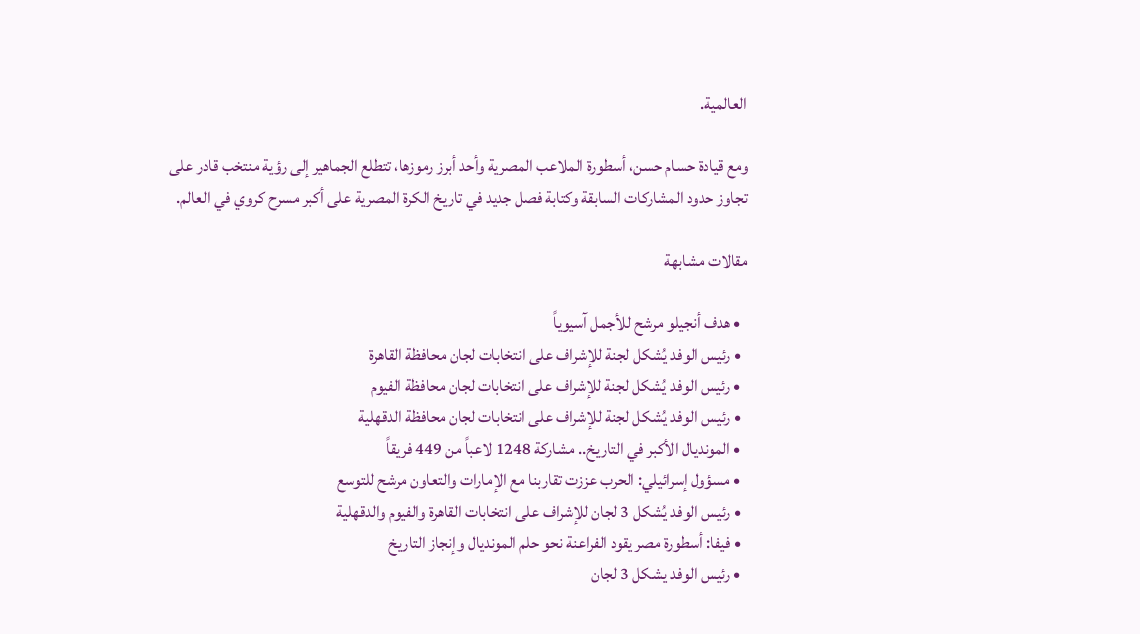العالمية.

ومع قيادة حسام حسن، أسطورة الملاعب المصرية وأحد أبرز رموزها، تتطلع الجماهير إلى رؤية منتخب قادر على تجاوز حدود المشاركات السابقة وكتابة فصل جديد في تاريخ الكرة المصرية على أكبر مسرح كروي في العالم.

مقالات مشابهة

  • هدف أنجيلو مرشح للأجمل آسيوياً
  • رئيس الوفد يُشكل لجنة للإشراف على انتخابات لجان محافظة القاهرة
  • رئيس الوفد يُشكل لجنة للإشراف على انتخابات لجان محافظة الفيوم
  • رئيس الوفد يُشكل لجنة للإشراف على انتخابات لجان محافظة الدقهلية
  • المونديال الأكبر في التاريخ.. مشاركة 1248 لاعباً من 449 فريقاً
  • مسؤول إسرائيلي: الحرب عززت تقاربنا مع الإمارات والتعاون مرشح للتوسع
  • رئيس الوفد يُشكل 3 لجان للإشراف على انتخابات القاهرة والفيوم والدقهلية
  • فيفا: أسطورة مصر يقود الفراعنة نحو حلم المونديال وإنجاز التاريخ
  • رئيس الوفد يشكل 3 لجان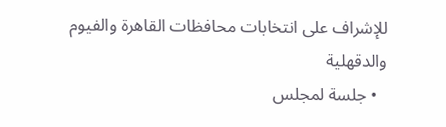للإشراف على انتخابات محافظات القاهرة والفيوم والدقهلية
  • جلسة لمجلس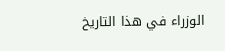الوزراء في هذا التاريخ